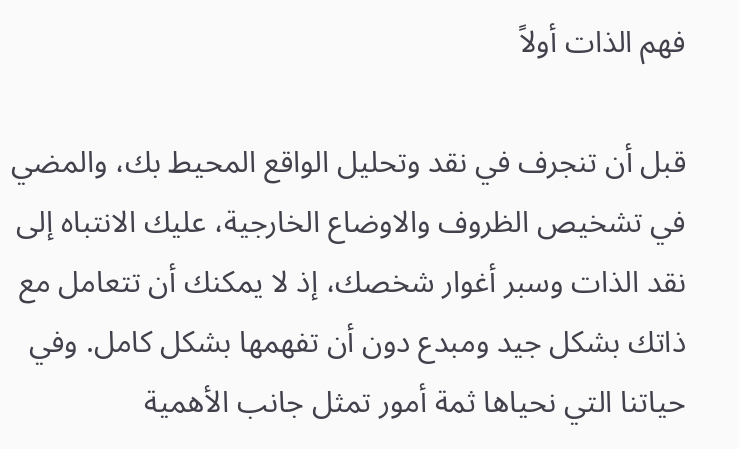فهم الذات أولاً

قبل أن تنجرف في نقد وتحليل الواقع المحيط بك، والمضي في تشخيص الظروف والاوضاع الخارجية، عليك الانتباه إلى نقد الذات وسبر أغوار شخصك، إذ لا يمكنك أن تتعامل مع ذاتك بشكل جيد ومبدع دون أن تفهمها بشكل كامل. وفي حياتنا التي نحياها ثمة أمور تمثل جانب الأهمية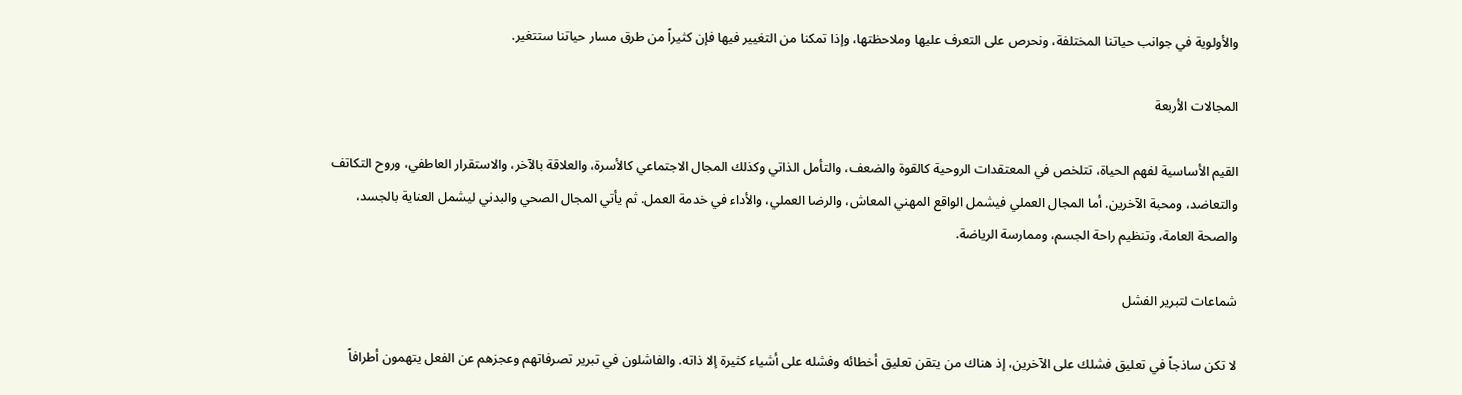والأولوية في جوانب حياتنا المختلفة، ونحرص على التعرف عليها وملاحظتها، وإذا تمكنا من التغيير فيها فإن كثيراً من طرق مسار حياتنا ستتغير.

المجالات الأربعة

القيم الأساسية لفهم الحياة، تتلخص في المعتقدات الروحية كالقوة والضعف، والتأمل الذاتي وكذلك المجال الاجتماعي كالأسرة، والعلاقة بالآخر، والاستقرار العاطفي، وروح التكاتف والتعاضد، ومحبة الآخرين. أما المجال العملي فيشمل الواقع المهني المعاش، والرضا العملي، والأداء في خدمة العمل. ثم يأتي المجال الصحي والبدني ليشمل العناية بالجسد، والصحة العامة، وتنظيم راحة الجسم، وممارسة الرياضة.

شماعات لتبرير الفشل

لا تكن ساذجاً في تعليق فشلك على الآخرين، إذ هناك من يتقن تعليق أخطائه وفشله على أشياء كثيرة إلا ذاته. والفاشلون في تبرير تصرفاتهم وعجزهم عن الفعل يتهمون أطرافاً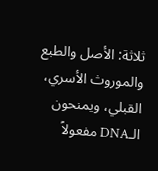ثلاثة: الأصل والطبع والموروث الأسري، القبلي، ويمنحون الـDNA مفعولاً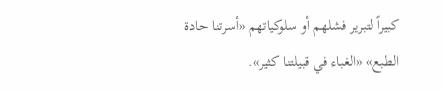كبيراً لتبرير فشلهم أو سلوكياتهم «أسرتنا حادة الطبع» «الغباء في قبيلتنا كثير».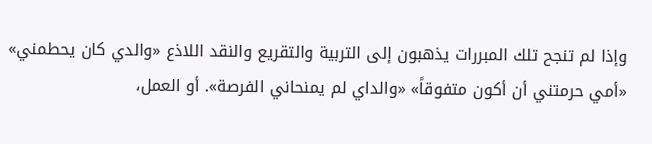وإذا لم تنجح تلك المبررات يذهبون إلى التربية والتقريع والنقد اللاذع «والدي كان يحطمني» «أمي حرمتني أن أكون متفوقاً» «والداي لم يمنحاني الفرصة». أو العمل،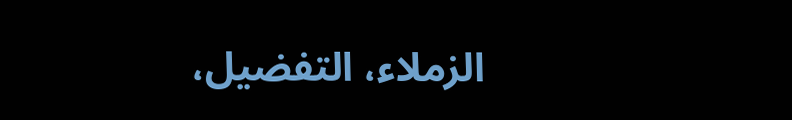الزملاء، التفضيل،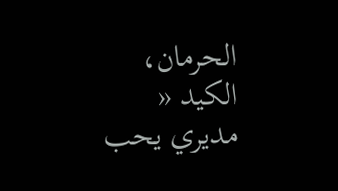الحرمان، الكيد « مديري يحب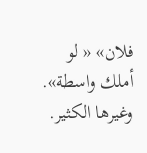فلان» « لو أملك واسطة». وغيرها الكثير.